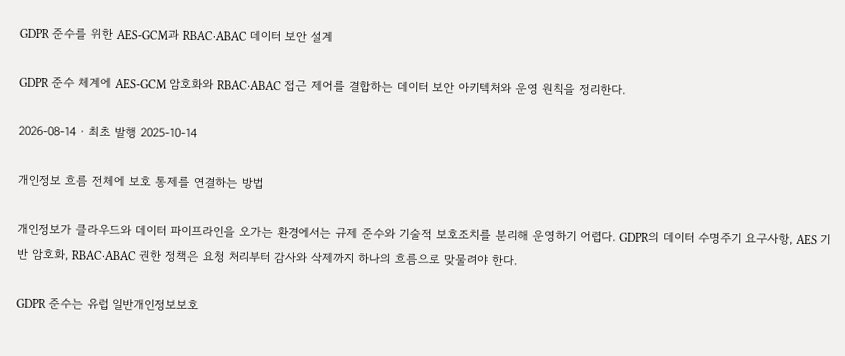GDPR 준수를 위한 AES-GCM과 RBAC·ABAC 데이터 보안 설계

GDPR 준수 체계에 AES-GCM 암호화와 RBAC·ABAC 접근 제어를 결합하는 데이터 보안 아키텍처와 운영 원칙을 정리한다.

2026-08-14 · 최초 발행 2025-10-14

개인정보 흐름 전체에 보호 통제를 연결하는 방법

개인정보가 클라우드와 데이터 파이프라인을 오가는 환경에서는 규제 준수와 기술적 보호조치를 분리해 운영하기 어렵다. GDPR의 데이터 수명주기 요구사항, AES 기반 암호화, RBAC·ABAC 권한 정책은 요청 처리부터 감사와 삭제까지 하나의 흐름으로 맞물려야 한다.

GDPR 준수는 유럽 일반개인정보보호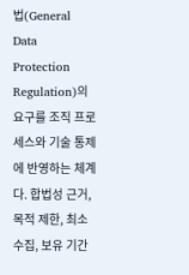법(General Data Protection Regulation)의 요구를 조직 프로세스와 기술 통제에 반영하는 체계다. 합법성 근거, 목적 제한, 최소 수집, 보유 기간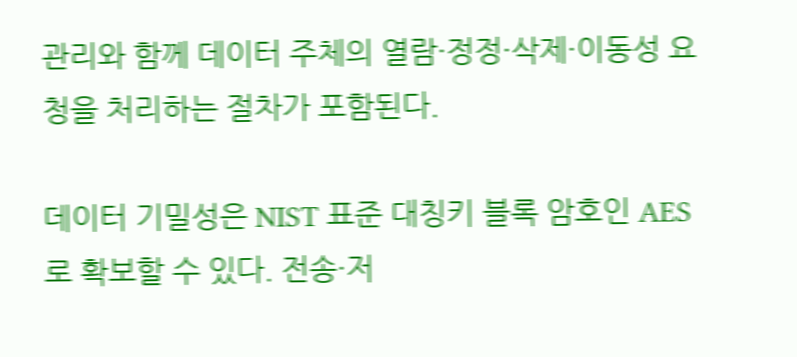관리와 함께 데이터 주체의 열람·정정·삭제·이동성 요청을 처리하는 절차가 포함된다.

데이터 기밀성은 NIST 표준 대칭키 블록 암호인 AES로 확보할 수 있다. 전송·저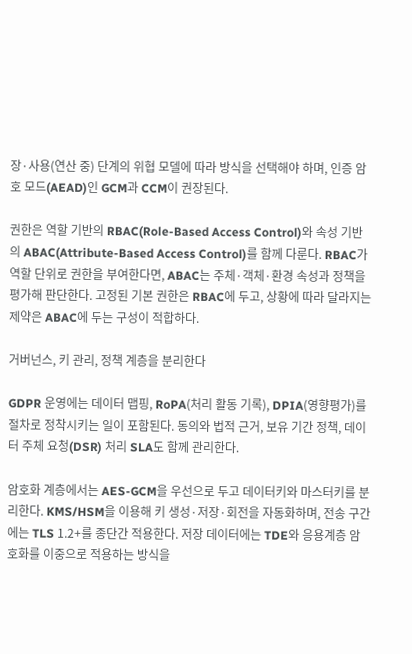장·사용(연산 중) 단계의 위협 모델에 따라 방식을 선택해야 하며, 인증 암호 모드(AEAD)인 GCM과 CCM이 권장된다.

권한은 역할 기반의 RBAC(Role-Based Access Control)와 속성 기반의 ABAC(Attribute-Based Access Control)를 함께 다룬다. RBAC가 역할 단위로 권한을 부여한다면, ABAC는 주체·객체·환경 속성과 정책을 평가해 판단한다. 고정된 기본 권한은 RBAC에 두고, 상황에 따라 달라지는 제약은 ABAC에 두는 구성이 적합하다.

거버넌스, 키 관리, 정책 계층을 분리한다

GDPR 운영에는 데이터 맵핑, RoPA(처리 활동 기록), DPIA(영향평가)를 절차로 정착시키는 일이 포함된다. 동의와 법적 근거, 보유 기간 정책, 데이터 주체 요청(DSR) 처리 SLA도 함께 관리한다.

암호화 계층에서는 AES-GCM을 우선으로 두고 데이터키와 마스터키를 분리한다. KMS/HSM을 이용해 키 생성·저장·회전을 자동화하며, 전송 구간에는 TLS 1.2+를 종단간 적용한다. 저장 데이터에는 TDE와 응용계층 암호화를 이중으로 적용하는 방식을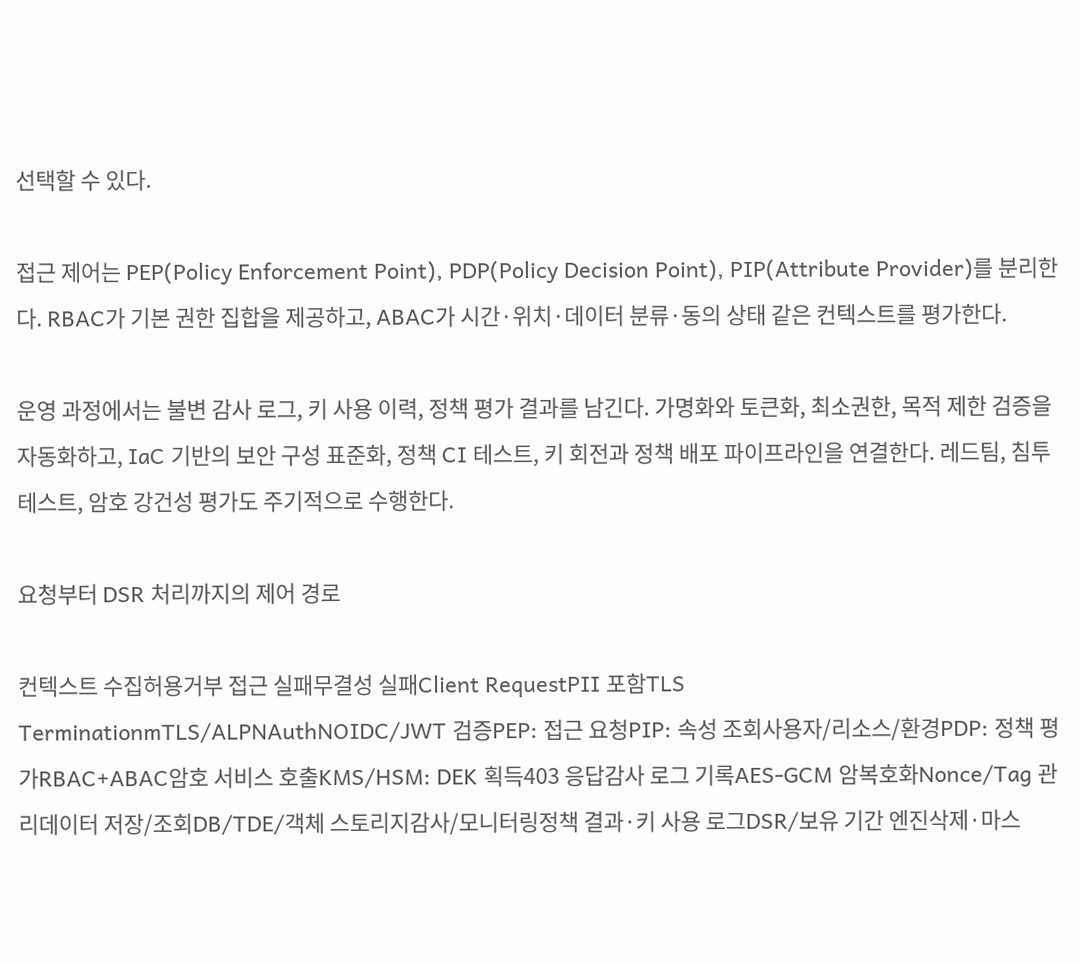선택할 수 있다.

접근 제어는 PEP(Policy Enforcement Point), PDP(Policy Decision Point), PIP(Attribute Provider)를 분리한다. RBAC가 기본 권한 집합을 제공하고, ABAC가 시간·위치·데이터 분류·동의 상태 같은 컨텍스트를 평가한다.

운영 과정에서는 불변 감사 로그, 키 사용 이력, 정책 평가 결과를 남긴다. 가명화와 토큰화, 최소권한, 목적 제한 검증을 자동화하고, IaC 기반의 보안 구성 표준화, 정책 CI 테스트, 키 회전과 정책 배포 파이프라인을 연결한다. 레드팀, 침투 테스트, 암호 강건성 평가도 주기적으로 수행한다.

요청부터 DSR 처리까지의 제어 경로

컨텍스트 수집허용거부 접근 실패무결성 실패Client RequestPII 포함TLS TerminationmTLS/ALPNAuthNOIDC/JWT 검증PEP: 접근 요청PIP: 속성 조회사용자/리소스/환경PDP: 정책 평가RBAC+ABAC암호 서비스 호출KMS/HSM: DEK 획득403 응답감사 로그 기록AES-GCM 암복호화Nonce/Tag 관리데이터 저장/조회DB/TDE/객체 스토리지감사/모니터링정책 결과·키 사용 로그DSR/보유 기간 엔진삭제·마스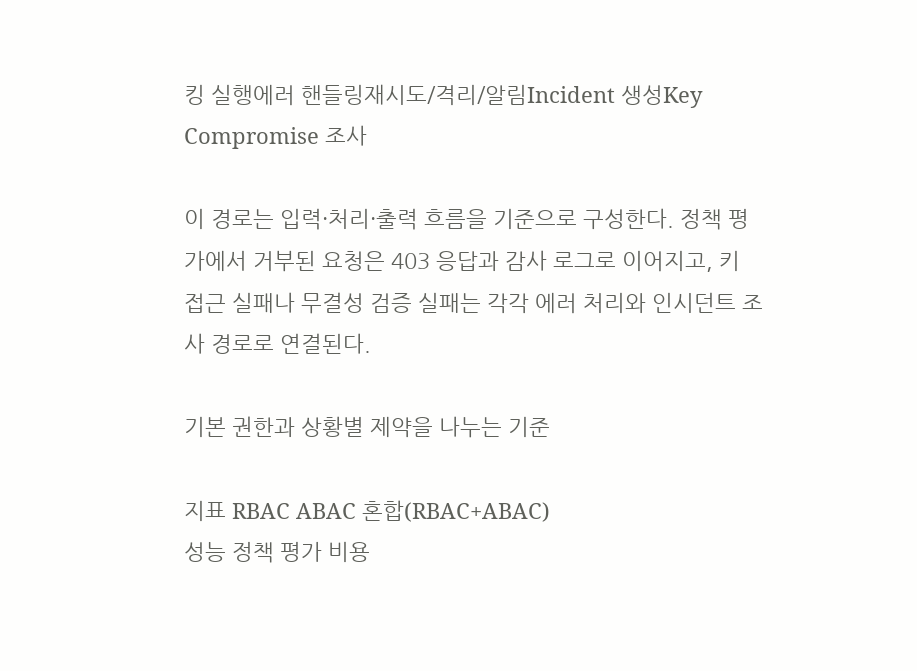킹 실행에러 핸들링재시도/격리/알림Incident 생성Key Compromise 조사

이 경로는 입력·처리·출력 흐름을 기준으로 구성한다. 정책 평가에서 거부된 요청은 403 응답과 감사 로그로 이어지고, 키 접근 실패나 무결성 검증 실패는 각각 에러 처리와 인시던트 조사 경로로 연결된다.

기본 권한과 상황별 제약을 나누는 기준

지표 RBAC ABAC 혼합(RBAC+ABAC)
성능 정책 평가 비용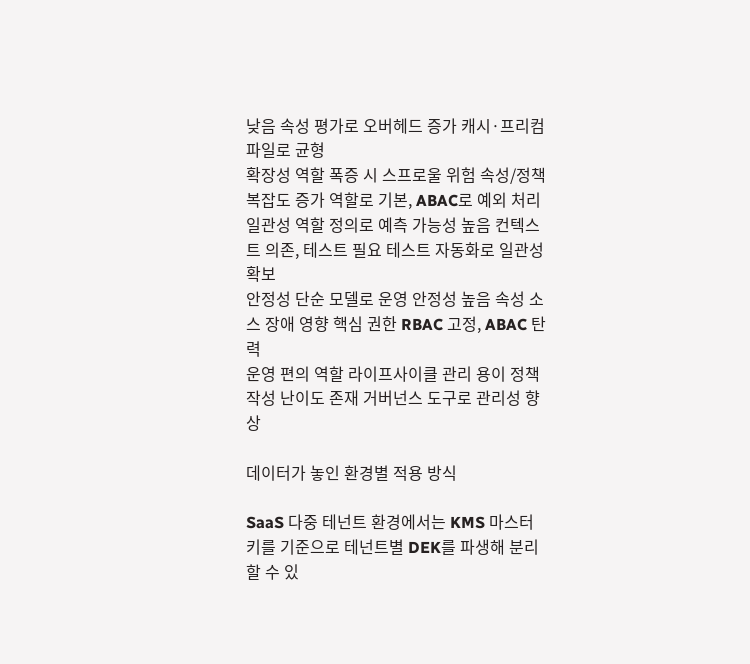낮음 속성 평가로 오버헤드 증가 캐시·프리컴파일로 균형
확장성 역할 폭증 시 스프로울 위험 속성/정책 복잡도 증가 역할로 기본, ABAC로 예외 처리
일관성 역할 정의로 예측 가능성 높음 컨텍스트 의존, 테스트 필요 테스트 자동화로 일관성 확보
안정성 단순 모델로 운영 안정성 높음 속성 소스 장애 영향 핵심 권한 RBAC 고정, ABAC 탄력
운영 편의 역할 라이프사이클 관리 용이 정책 작성 난이도 존재 거버넌스 도구로 관리성 향상

데이터가 놓인 환경별 적용 방식

SaaS 다중 테넌트 환경에서는 KMS 마스터키를 기준으로 테넌트별 DEK를 파생해 분리할 수 있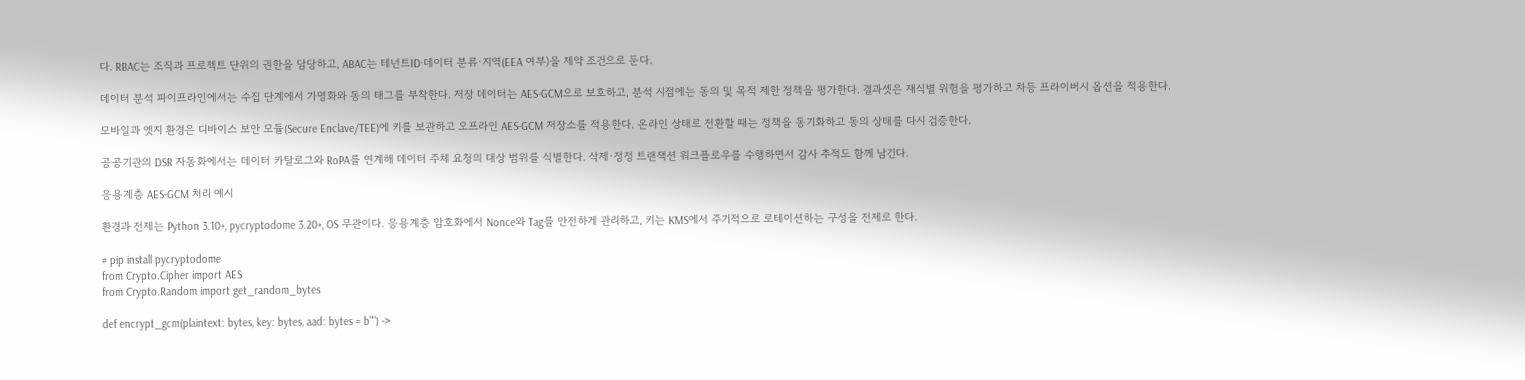다. RBAC는 조직과 프로젝트 단위의 권한을 담당하고, ABAC는 테넌트ID·데이터 분류·지역(EEA 여부)을 제약 조건으로 둔다.

데이터 분석 파이프라인에서는 수집 단계에서 가명화와 동의 태그를 부착한다. 저장 데이터는 AES-GCM으로 보호하고, 분석 시점에는 동의 및 목적 제한 정책을 평가한다. 결과셋은 재식별 위험을 평가하고 차등 프라이버시 옵션을 적용한다.

모바일과 엣지 환경은 디바이스 보안 모듈(Secure Enclave/TEE)에 키를 보관하고 오프라인 AES-GCM 저장소를 적용한다. 온라인 상태로 전환할 때는 정책을 동기화하고 동의 상태를 다시 검증한다.

공공기관의 DSR 자동화에서는 데이터 카탈로그와 RoPA를 연계해 데이터 주체 요청의 대상 범위를 식별한다. 삭제·정정 트랜잭션 워크플로우를 수행하면서 감사 추적도 함께 남긴다.

응용계층 AES-GCM 처리 예시

환경과 전제는 Python 3.10+, pycryptodome 3.20+, OS 무관이다. 응용계층 암호화에서 Nonce와 Tag를 안전하게 관리하고, 키는 KMS에서 주기적으로 로테이션하는 구성을 전제로 한다.

# pip install pycryptodome
from Crypto.Cipher import AES
from Crypto.Random import get_random_bytes

def encrypt_gcm(plaintext: bytes, key: bytes, aad: bytes = b"") ->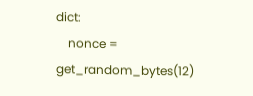dict:
    nonce = get_random_bytes(12)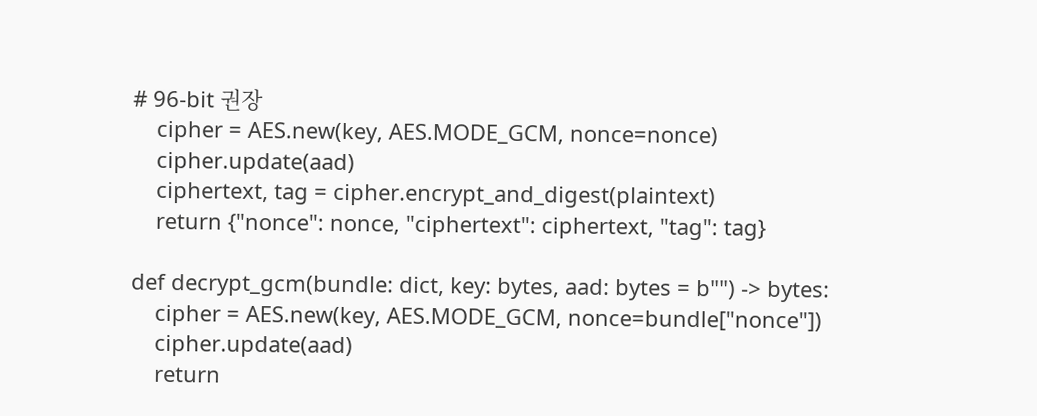# 96-bit 권장
    cipher = AES.new(key, AES.MODE_GCM, nonce=nonce)
    cipher.update(aad)
    ciphertext, tag = cipher.encrypt_and_digest(plaintext)
    return {"nonce": nonce, "ciphertext": ciphertext, "tag": tag}

def decrypt_gcm(bundle: dict, key: bytes, aad: bytes = b"") -> bytes:
    cipher = AES.new(key, AES.MODE_GCM, nonce=bundle["nonce"])
    cipher.update(aad)
    return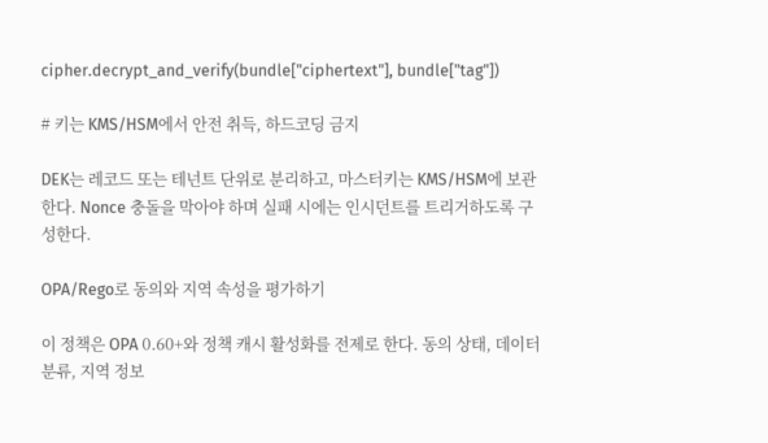cipher.decrypt_and_verify(bundle["ciphertext"], bundle["tag"])

# 키는 KMS/HSM에서 안전 취득, 하드코딩 금지

DEK는 레코드 또는 테넌트 단위로 분리하고, 마스터키는 KMS/HSM에 보관한다. Nonce 충돌을 막아야 하며 실패 시에는 인시던트를 트리거하도록 구성한다.

OPA/Rego로 동의와 지역 속성을 평가하기

이 정책은 OPA 0.60+와 정책 캐시 활성화를 전제로 한다. 동의 상태, 데이터 분류, 지역 정보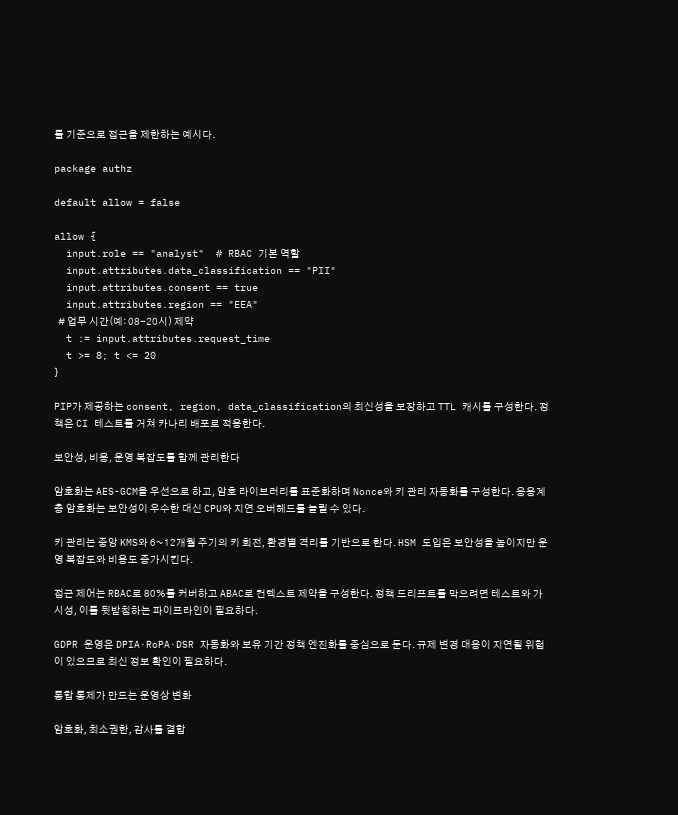를 기준으로 접근을 제한하는 예시다.

package authz

default allow = false

allow {
  input.role == "analyst"  # RBAC 기본 역할
  input.attributes.data_classification == "PII"
  input.attributes.consent == true
  input.attributes.region == "EEA"
  # 업무 시간(예: 08-20시) 제약
  t := input.attributes.request_time
  t >= 8; t <= 20
}

PIP가 제공하는 consent, region, data_classification의 최신성을 보장하고 TTL 캐시를 구성한다. 정책은 CI 테스트를 거쳐 카나리 배포로 적용한다.

보안성, 비용, 운영 복잡도를 함께 관리한다

암호화는 AES-GCM을 우선으로 하고, 암호 라이브러리를 표준화하며 Nonce와 키 관리 자동화를 구성한다. 응용계층 암호화는 보안성이 우수한 대신 CPU와 지연 오버헤드를 늘릴 수 있다.

키 관리는 중앙 KMS와 6~12개월 주기의 키 회전, 환경별 격리를 기반으로 한다. HSM 도입은 보안성을 높이지만 운영 복잡도와 비용도 증가시킨다.

접근 제어는 RBAC로 80%를 커버하고 ABAC로 컨텍스트 제약을 구성한다. 정책 드리프트를 막으려면 테스트와 가시성, 이를 뒷받침하는 파이프라인이 필요하다.

GDPR 운영은 DPIA·RoPA·DSR 자동화와 보유 기간 정책 엔진화를 중심으로 둔다. 규제 변경 대응이 지연될 위험이 있으므로 최신 정보 확인이 필요하다.

통합 통제가 만드는 운영상 변화

암호화, 최소권한, 감사를 결합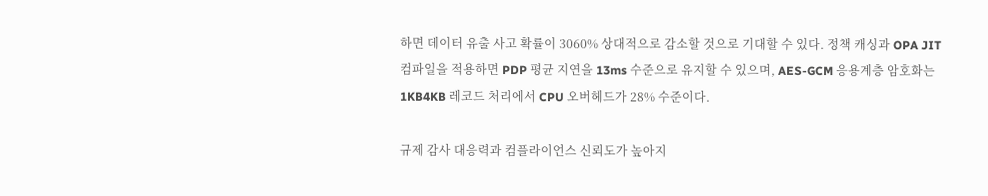하면 데이터 유출 사고 확률이 3060% 상대적으로 감소할 것으로 기대할 수 있다. 정책 캐싱과 OPA JIT 컴파일을 적용하면 PDP 평균 지연을 13ms 수준으로 유지할 수 있으며, AES-GCM 응용계층 암호화는 1KB4KB 레코드 처리에서 CPU 오버헤드가 28% 수준이다.

규제 감사 대응력과 컴플라이언스 신뢰도가 높아지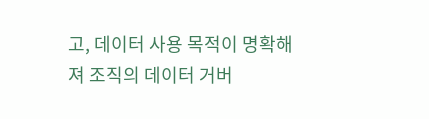고, 데이터 사용 목적이 명확해져 조직의 데이터 거버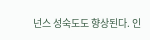넌스 성숙도도 향상된다. 인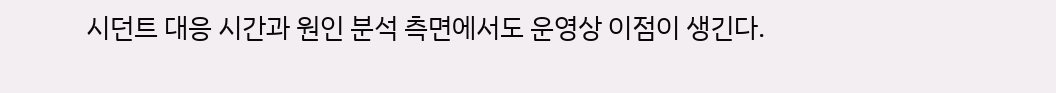시던트 대응 시간과 원인 분석 측면에서도 운영상 이점이 생긴다.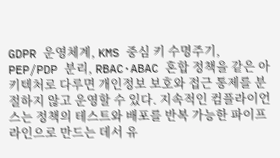GDPR 운영체계, KMS 중심 키 수명주기, PEP/PDP 분리, RBAC·ABAC 혼합 정책을 같은 아키텍처로 다루면 개인정보 보호와 접근 통제를 분절하지 않고 운영할 수 있다. 지속적인 컴플라이언스는 정책의 테스트와 배포를 반복 가능한 파이프라인으로 만드는 데서 유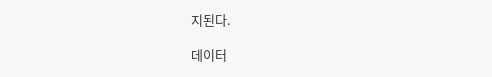지된다.

데이터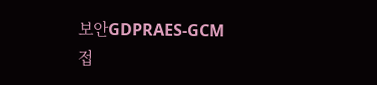보안GDPRAES-GCM접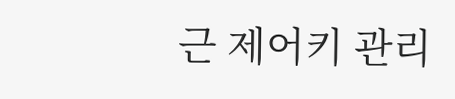근 제어키 관리